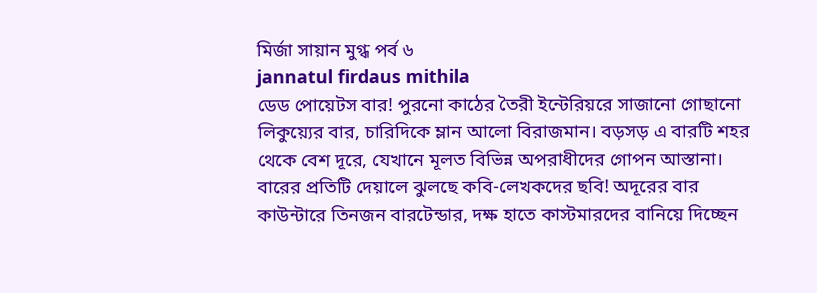মির্জা সায়ান মুগ্ধ পর্ব ৬
jannatul firdaus mithila
ডেড পোয়েটস বার! পুরনো কাঠের তৈরী ইন্টেরিয়রে সাজানো গোছানো লিকুয়্যের বার, চারিদিকে ম্লান আলো বিরাজমান। বড়সড় এ বারটি শহর থেকে বেশ দূরে, যেখানে মূলত বিভিন্ন অপরাধীদের গোপন আস্তানা। বারের প্রতিটি দেয়ালে ঝুলছে কবি-লেখকদের ছবি! অদূরের বার কাউন্টারে তিনজন বারটেন্ডার, দক্ষ হাতে কাস্টমারদের বানিয়ে দিচ্ছেন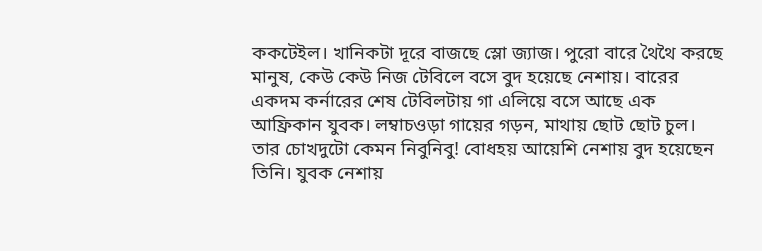ককটেইল। খানিকটা দূরে বাজছে স্লো জ্যাজ। পুরো বারে থৈথৈ করছে মানুষ, কেউ কেউ নিজ টেবিলে বসে বুদ হয়েছে নেশায়। বারের একদম কর্নারের শেষ টেবিলটায় গা এলিয়ে বসে আছে এক আফ্রিকান যুবক। লম্বাচওড়া গায়ের গড়ন, মাথায় ছোট ছোট চুল। তার চোখদুটো কেমন নিবুনিবু! বোধহয় আয়েশি নেশায় বুদ হয়েছেন তিনি। যুবক নেশায়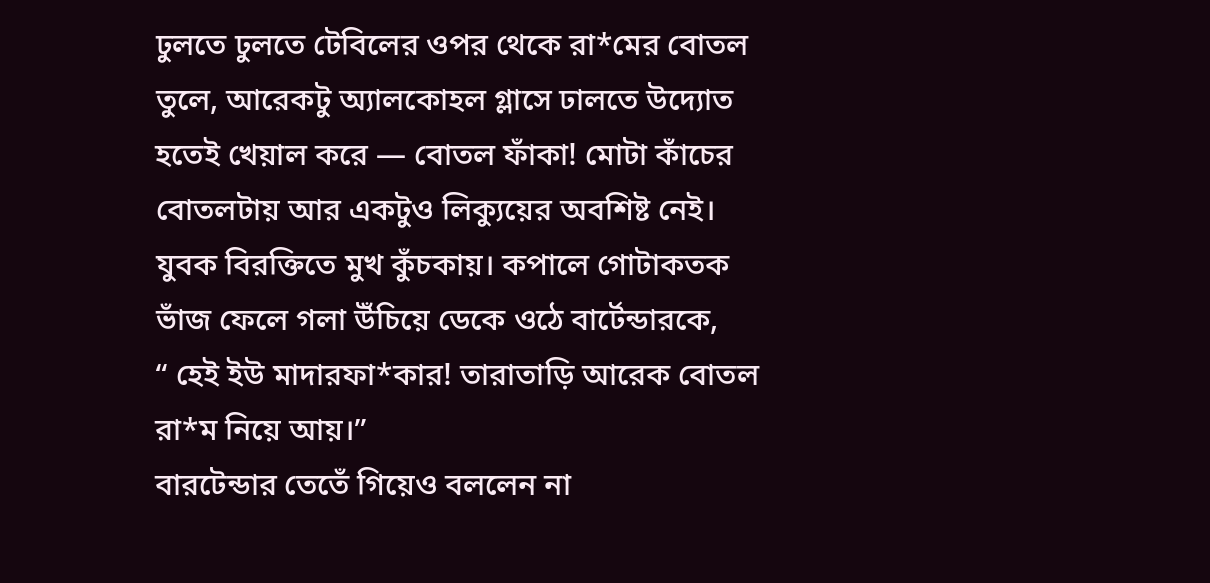ঢুলতে ঢুলতে টেবিলের ওপর থেকে রা*মের বোতল তুলে, আরেকটু অ্যালকোহল গ্লাসে ঢালতে উদ্যোত হতেই খেয়াল করে — বোতল ফাঁকা! মোটা কাঁচের বোতলটায় আর একটুও লিক্যুয়ের অবশিষ্ট নেই। যুবক বিরক্তিতে মুখ কুঁচকায়। কপালে গোটাকতক ভাঁজ ফেলে গলা উঁচিয়ে ডেকে ওঠে বার্টেন্ডারকে,
“ হেই ইউ মাদারফা*কার! তারাতাড়ি আরেক বোতল রা*ম নিয়ে আয়।”
বারটেন্ডার তেতেঁ গিয়েও বললেন না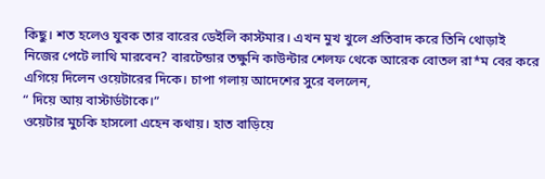কিছু। শত হলেও যুবক তার বারের ডেইলি কাস্টমার। এখন মুখ খুলে প্রতিবাদ করে তিনি থোড়াই নিজের পেটে লাথি মারবেন? বারটেন্ডার তক্ষুনি কাউন্টার শেলফ থেকে আরেক বোতল রা*ম বের করে এগিয়ে দিলেন ওয়েটারের দিকে। চাপা গলায় আদেশের সুরে বললেন,
“ দিয়ে আয় বাস্টার্ডটাকে।”
ওয়েটার মুচকি হাসলো এহেন কথায়। হাত বাড়িয়ে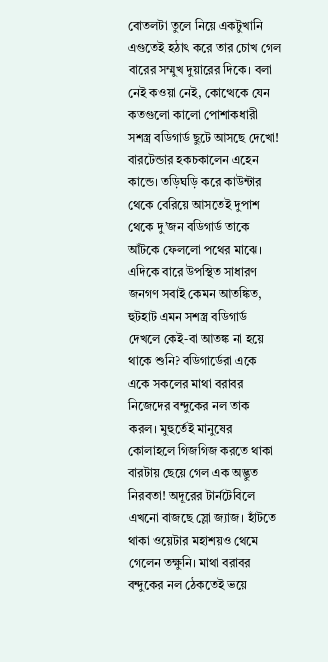বোতলটা তুলে নিয়ে একটুখানি এগুতেই হঠাৎ করে তার চোখ গেল বারের সম্মুখ দুয়ারের দিকে। বলা নেই কওয়া নেই, কোত্থেকে যেন কতগুলো কালো পোশাকধারী সশস্ত্র বডিগার্ড ছুটে আসছে দেখো! বারটেন্ডার হকচকালেন এহেন কান্ডে। তড়িঘড়ি করে কাউন্টার থেকে বেরিয়ে আসতেই দুপাশ থেকে দু’জন বডিগার্ড তাকে আঁটকে ফেললো পথের মাঝে। এদিকে বারে উপস্থিত সাধারণ জনগণ সবাই কেমন আতঙ্কিত, হুটহাট এমন সশস্ত্র বডিগার্ড দেখলে কেই-বা আতঙ্ক না হয়ে থাকে শুনি? বডিগার্ডেরা একে একে সকলের মাথা বরাবর নিজেদের বন্দুকের নল তাক করল। মুহুর্তেই মানুষের কোলাহলে গিজগিজ করতে থাকা বারটায় ছেয়ে গেল এক অদ্ভুত নিরবতা! অদূরের টার্নটেবিলে এখনো বাজছে স্লো জ্যাজ। হাঁটতে থাকা ওয়েটার মহাশয়ও থেমে গেলেন তক্ষুনি। মাথা বরাবর বন্দুকের নল ঠেকতেই ভয়ে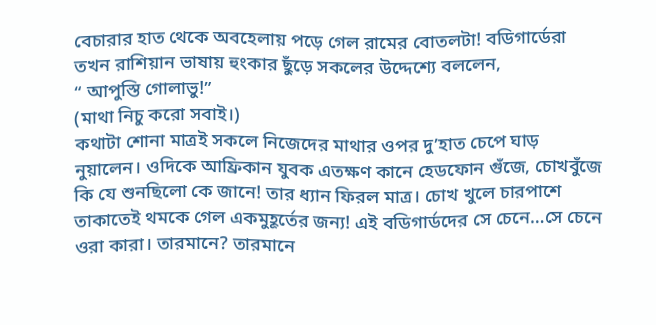বেচারার হাত থেকে অবহেলায় পড়ে গেল রামের বোতলটা! বডিগার্ডেরা তখন রাশিয়ান ভাষায় হুংকার ছুঁড়ে সকলের উদ্দেশ্যে বললেন,
“ আপুস্তি গোলাভু!”
(মাথা নিচু করো সবাই।)
কথাটা শোনা মাত্রই সকলে নিজেদের মাথার ওপর দু’হাত চেপে ঘাড় নুয়ালেন। ওদিকে আফ্রিকান যুবক এতক্ষণ কানে হেডফোন গুঁজে, চোখবুঁজে কি যে শুনছিলো কে জানে! তার ধ্যান ফিরল মাত্র। চোখ খুলে চারপাশে তাকাতেই থমকে গেল একমুহূর্তের জন্য! এই বডিগার্ডদের সে চেনে…সে চেনে ওরা কারা। তারমানে? তারমানে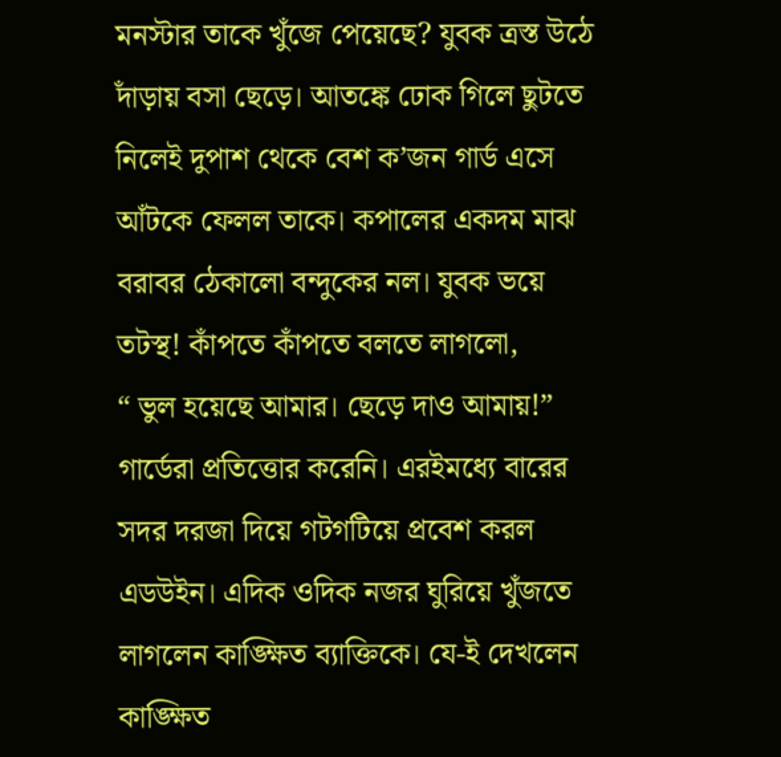মনস্টার তাকে খুঁজে পেয়েছে? যুবক ত্রস্ত উঠে দাঁড়ায় বসা ছেড়ে। আতঙ্কে ঢোক গিলে ছুটতে নিলেই দুপাশ থেকে বেশ ক’জন গার্ড এসে আঁটকে ফেলল তাকে। কপালের একদম মাঝ বরাবর ঠেকালো বন্দুকের নল। যুবক ভয়ে তটস্থ! কাঁপতে কাঁপতে বলতে লাগলো,
“ ভুল হয়েছে আমার। ছেড়ে দাও আমায়!”
গার্ডেরা প্রতিত্তোর করেনি। এরইমধ্যে বারের সদর দরজা দিয়ে গটগটিয়ে প্রবেশ করল এডউইন। এদিক ওদিক নজর ঘুরিয়ে খুঁজতে লাগলেন কাঙ্ক্ষিত ব্যাক্তিকে। যে-ই দেখলেন কাঙ্ক্ষিত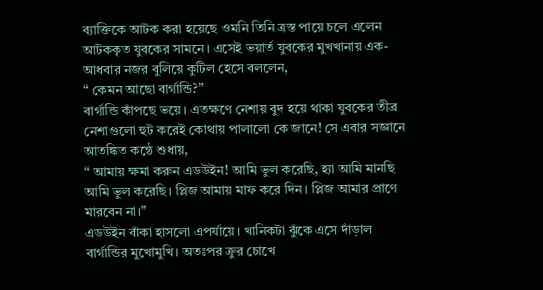ব্যাক্তিকে আটক করা হয়েছে ওমনি তিনি ত্রস্ত পায়ে চলে এলেন আটককৃত যুবকের সামনে। এসেই ভয়ার্ত যুবকের মুখখানায় এক-আধবার নজর বুলিয়ে কুটিল হেসে বললেন,
“ কেমন আছো বার্গান্ডি?”
বার্গান্ডি কাঁপছে ভয়ে। এতক্ষণে নেশায় বুদ হয়ে থাকা যুবকের তীব্র নেশাগুলো হুট করেই কোথায় পালালো কে জানে! সে এবার সজ্ঞানে আতঙ্কিত কন্ঠে শুধায়,
“ আমায় ক্ষমা করুন এডউইন! আমি ভুল করেছি, হ্যা আমি মানছি আমি ভুল করেছি। প্লিজ আমায় মাফ করে দিন। প্লিজ আমার প্রাণে মারবেন না।”
এডউইন বাঁকা হাসলো এপর্যায়ে। খানিকটা ঝুঁকে এসে দাঁড়াল বার্গান্ডির মুখোমুখি। অতঃপর ক্রুর চোখে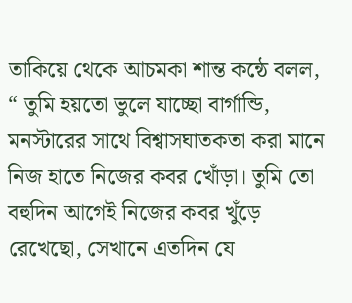তাকিয়ে থেকে আচমকা শান্ত কন্ঠে বলল,
“ তুমি হয়তো ভুলে যাচ্ছো বার্গান্ডি, মনস্টারের সাথে বিশ্বাসঘাতকতা করা মানে নিজ হাতে নিজের কবর খোঁড়া। তুমি তো বহুদিন আগেই নিজের কবর খুঁড়ে রেখেছো, সেখানে এতদিন যে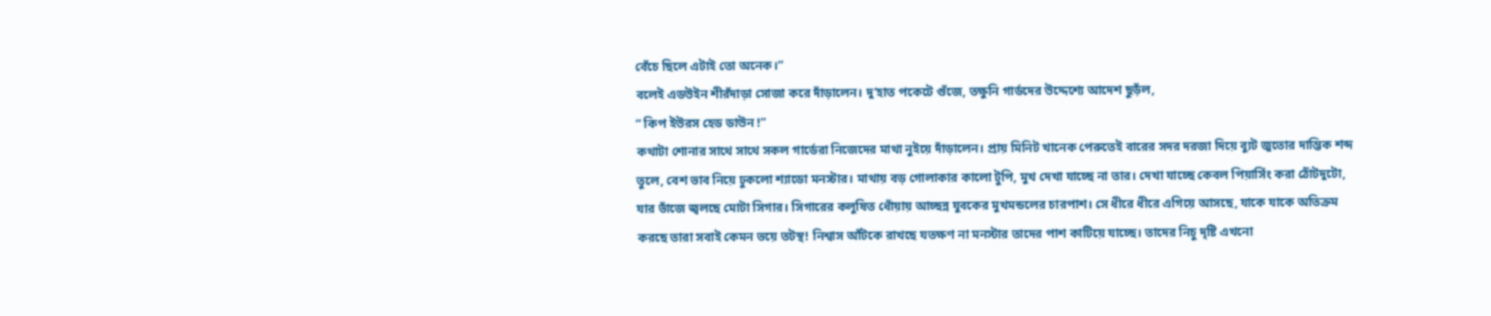বেঁচে ছিলে এটাই তো অনেক।”
বলেই এডউইন শীরঁদাড়া সোজা করে দাঁড়ালেন। দু’হাত পকেটে গুঁজে, তক্ষুনি গার্ডদের উদ্দেশ্যে আদেশ ছুড়ঁল,
“ কিপ ইউরস হেড ডাউন !”
কথাটা শোনার সাথে সাথে সকল গার্ডেরা নিজেদের মাথা নুইয়ে দাঁড়ালেন। প্রায় মিনিট খানেক পেরুতেই বারের সদর দরজা দিয়ে ব্যুট জুতোর দাম্ভিক শব্দ তুলে, বেশ ভাব নিয়ে ঢুকলো শ্যাডো মনস্টার। মাথায় বড় গোলাকার কালো টুপি, মুখ দেখা যাচ্ছে না তার। দেখা যাচ্ছে কেবল পিয়ার্সিং করা ঠোঁটদুটো, যার ভাঁজে জ্বলছে মোটা সিগার। সিগারের কলুষিত ধোঁয়ায় আচ্ছন্ন যুবকের মুখমন্ডলের চারপাশ। সে ধীরে ধীরে এগিয়ে আসছে, যাকে যাকে অতিক্রম করছে তারা সবাই কেমন ভয়ে তটস্থ! নিশ্বাস আঁটকে রাখছে যতক্ষণ না মনস্টার তাদের পাশ কাটিয়ে যাচ্ছে। তাদের নিচু দৃষ্টি এখনো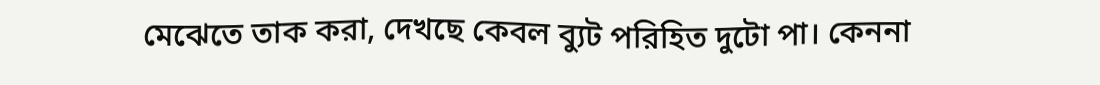মেঝেতে তাক করা, দেখছে কেবল ব্যুট পরিহিত দুটো পা। কেননা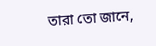তারা তো জানে,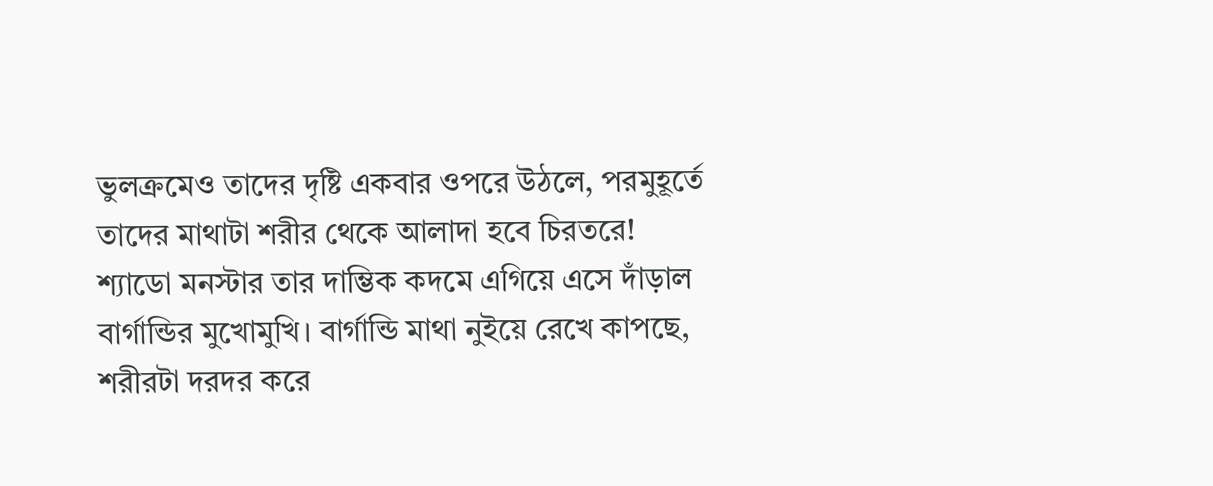ভুলক্রমেও তাদের দৃষ্টি একবার ওপরে উঠলে, পরমুহূর্তে তাদের মাথাটা শরীর থেকে আলাদা হবে চিরতরে!
শ্যাডো মনস্টার তার দাম্ভিক কদমে এগিয়ে এসে দাঁড়াল বার্গান্ডির মুখোমুখি। বার্গান্ডি মাথা নুইয়ে রেখে কাপছে, শরীরটা দরদর করে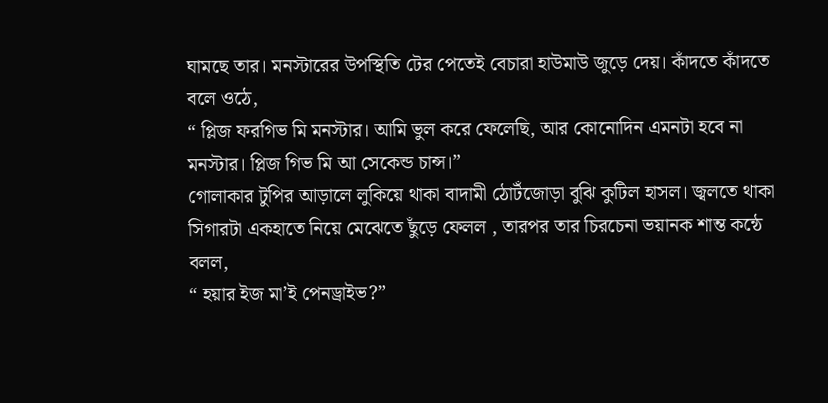ঘামছে তার। মনস্টারের উপস্থিতি টের পেতেই বেচারা হাউমাউ জুড়ে দেয়। কাঁদতে কাঁদতে বলে ওঠে,
“ প্লিজ ফরগিভ মি মনস্টার। আমি ভুল করে ফেলেছি, আর কোনোদিন এমনটা হবে না মনস্টার। প্লিজ গিভ মি আ সেকেন্ড চান্স।”
গোলাকার টুপির আড়ালে লুকিয়ে থাকা বাদামী ঠোটঁজোড়া বুঝি কুটিল হাসল। জ্বলতে থাকা সিগারটা একহাতে নিয়ে মেঝেতে ছুঁড়ে ফেলল , তারপর তার চিরচেনা ভয়ানক শান্ত কন্ঠে বলল,
“ হয়ার ইজ মা’ই পেনড্রাইভ?”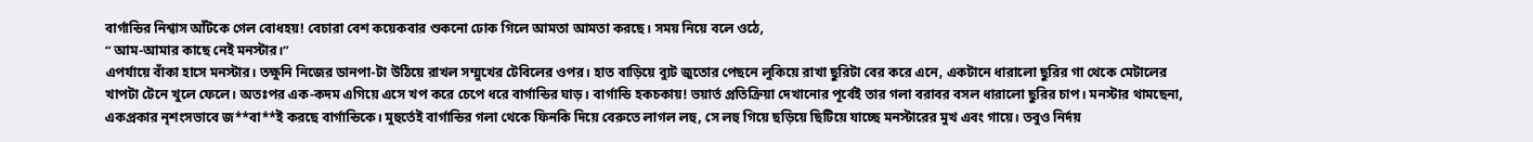বার্গান্ডির নিশ্বাস আঁটকে গেল বোধহয়! বেচারা বেশ কয়েকবার শুকনো ঢোক গিলে আমতা আমতা করছে। সময় নিয়ে বলে ওঠে,
“ আম-আমার কাছে নেই মনস্টার।”
এপর্যায়ে বাঁকা হাসে মনস্টার। তক্ষুনি নিজের ডানপা-টা উঠিয়ে রাখল সম্মুখের টেবিলের ওপর। হাত বাড়িয়ে ব্যুট জুতোর পেছনে লুকিয়ে রাখা ছুরিটা বের করে এনে, একটানে ধারালো ছুরির গা থেকে মেটালের খাপটা টেনে খুলে ফেলে। অতঃপর এক-কদম এগিয়ে এসে খপ করে চেপে ধরে বার্গান্ডির ঘাড়। বার্গান্ডি হকচকায়! ভয়ার্ত প্রতিক্রিয়া দেখানোর পূর্বেই তার গলা বরাবর বসল ধারালো ছুরির চাপ। মনস্টার থামছেনা, একপ্রকার নৃশংসভাবে জ**বা**ই করছে বার্গান্ডিকে। মুহুর্তেই বার্গান্ডির গলা থেকে ফিনকি দিয়ে বেরুতে লাগল লহু, সে লহু গিয়ে ছড়িয়ে ছিটিয়ে যাচ্ছে মনস্টারের মুখ এবং গায়ে। তবুও নির্দয়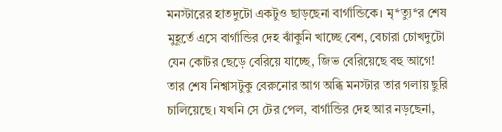মনস্টারের হাতদুটো একটুও ছাড়ছেনা বার্গান্ডিকে। মৃ*ত্যু*র শেষ মুহূর্তে এসে বার্গান্ডির দেহ ঝাঁকুনি খাচ্ছে বেশ, বেচারা চোখদুটো যেন কোটর ছেড়ে বেরিয়ে যাচ্ছে, জিভ বেরিয়েছে বহু আগে! তার শেষ নিশ্বাসটুকু বেরুনোর আগ অব্ধি মনস্টার তার গলায় ছুরি চালিয়েছে। যখনি সে টের পেল, বার্গান্ডির দেহ আর নড়ছেনা,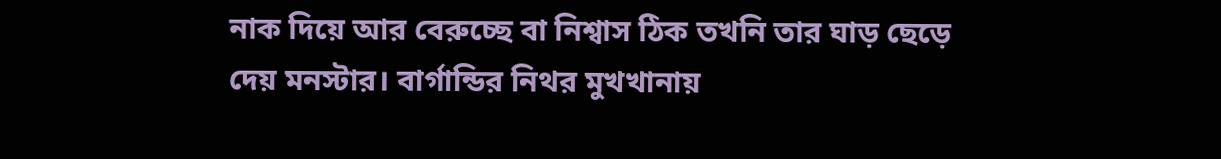নাক দিয়ে আর বেরুচ্ছে বা নিশ্বাস ঠিক তখনি তার ঘাড় ছেড়ে দেয় মনস্টার। বার্গান্ডির নিথর মুখখানায়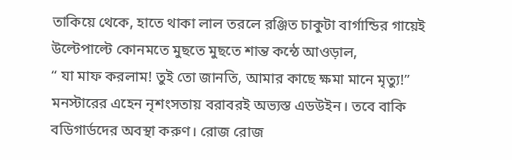তাকিয়ে থেকে, হাতে থাকা লাল তরলে রঞ্জিত চাকুটা বার্গান্ডির গায়েই উল্টেপাল্টে কোনমতে মুছতে মুছতে শান্ত কন্ঠে আওড়াল,
“ যা মাফ করলাম! তুই তো জানতি, আমার কাছে ক্ষমা মানে মৃত্যু!”
মনস্টারের এহেন নৃশংসতায় বরাবরই অভ্যস্ত এডউইন। তবে বাকি বডিগার্ডদের অবস্থা করুণ। রোজ রোজ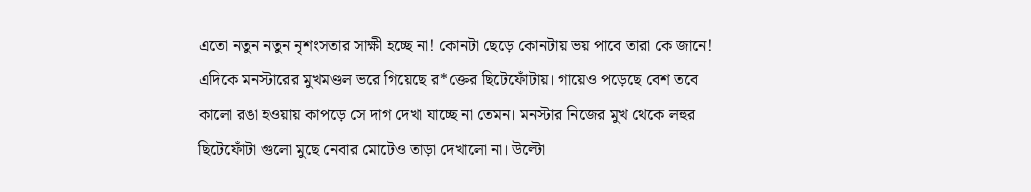এতো নতুন নতুন নৃশংসতার সাক্ষী হচ্ছে না! কোনটা ছেড়ে কোনটায় ভয় পাবে তারা কে জানে! এদিকে মনস্টারের মুখমণ্ডল ভরে গিয়েছে র*ক্তের ছিটেফোঁটায়। গায়েও পড়েছে বেশ তবে কালো রঙা হওয়ায় কাপড়ে সে দাগ দেখা যাচ্ছে না তেমন। মনস্টার নিজের মুখ থেকে লহুর ছিটেফোঁটা গুলো মুছে নেবার মোটেও তাড়া দেখালো না। উল্টো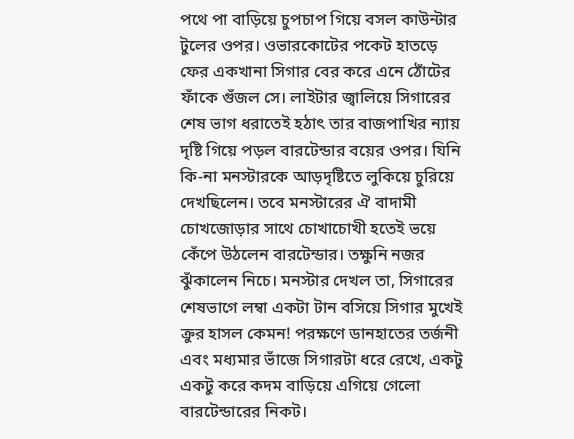পথে পা বাড়িয়ে চুপচাপ গিয়ে বসল কাউন্টার টুলের ওপর। ওভারকোটের পকেট হাতড়ে ফের একখানা সিগার বের করে এনে ঠোঁটের ফাঁকে গুঁজল সে। লাইটার জ্বালিয়ে সিগারের শেষ ভাগ ধরাতেই হঠাৎ তার বাজপাখির ন্যায় দৃষ্টি গিয়ে পড়ল বারটেন্ডার বয়ের ওপর। যিনি কি-না মনস্টারকে আড়দৃষ্টিতে লুকিয়ে চুরিয়ে দেখছিলেন। তবে মনস্টারের ঐ বাদামী চোখজোড়ার সাথে চোখাচোখী হতেই ভয়ে কেঁপে উঠলেন বারটেন্ডার। তক্ষুনি নজর ঝুঁকালেন নিচে। মনস্টার দেখল তা, সিগারের শেষভাগে লম্বা একটা টান বসিয়ে সিগার মুখেই ক্রুর হাসল কেমন! পরক্ষণে ডানহাতের তর্জনী এবং মধ্যমার ভাঁজে সিগারটা ধরে রেখে, একটু একটু করে কদম বাড়িয়ে এগিয়ে গেলো বারটেন্ডারের নিকট।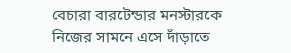বেচারা বারটেন্ডার মনস্টারকে নিজের সামনে এসে দাঁড়াতে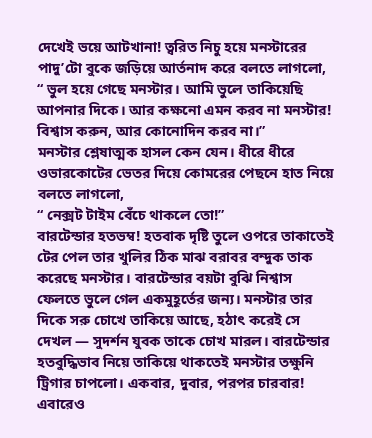দেখেই ভয়ে আটখানা! ত্বরিত নিচু হয়ে মনস্টারের পাদু’টো বুকে জড়িয়ে আর্তনাদ করে বলতে লাগলো,
“ ভুল হয়ে গেছে মনস্টার। আমি ভুলে তাকিয়েছি আপনার দিকে। আর কক্ষনো এমন করব না মনস্টার! বিশ্বাস করুন, আর কোনোদিন করব না।”
মনস্টার শ্লেষাত্মক হাসল কেন যেন। ধীরে ধীরে ওভারকোটের ভেতর দিয়ে কোমরের পেছনে হাত নিয়ে বলতে লাগলো,
“ নেক্সট টাইম বেঁচে থাকলে তো!”
বারটেন্ডার হতভম্ব! হতবাক দৃষ্টি তুলে ওপরে তাকাতেই টের পেল তার খুলির ঠিক মাঝ বরাবর বন্দুক তাক করেছে মনস্টার। বারটেন্ডার বয়টা বুঝি নিশ্বাস ফেলতে ভুলে গেল একমুহূর্তের জন্য। মনস্টার তার দিকে সরু চোখে তাকিয়ে আছে, হঠাৎ করেই সে দেখল — সুদর্শন যুবক তাকে চোখ মারল। বারটেন্ডার হতবুদ্ধিভাব নিয়ে তাকিয়ে থাকতেই মনস্টার তক্ষুনি ট্রিগার চাপলো। একবার, দুবার, পরপর চারবার! এবারেও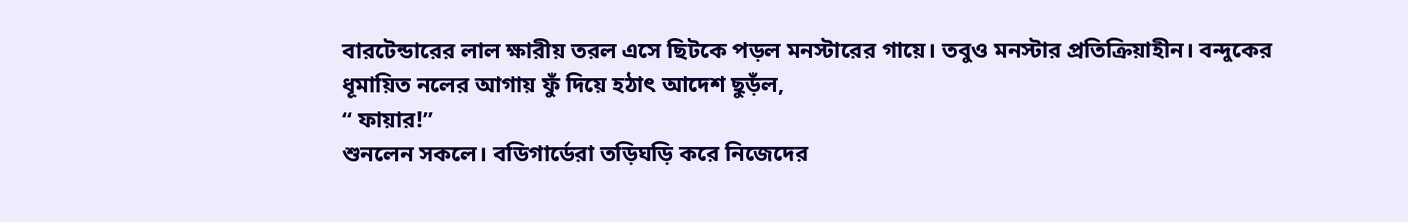বারটেন্ডারের লাল ক্ষারীয় তরল এসে ছিটকে পড়ল মনস্টারের গায়ে। তবুও মনস্টার প্রতিক্রিয়াহীন। বন্দুকের ধূমায়িত নলের আগায় ফুঁ দিয়ে হঠাৎ আদেশ ছুড়ঁল,
“ ফায়ার!”
শুনলেন সকলে। বডিগার্ডেরা তড়িঘড়ি করে নিজেদের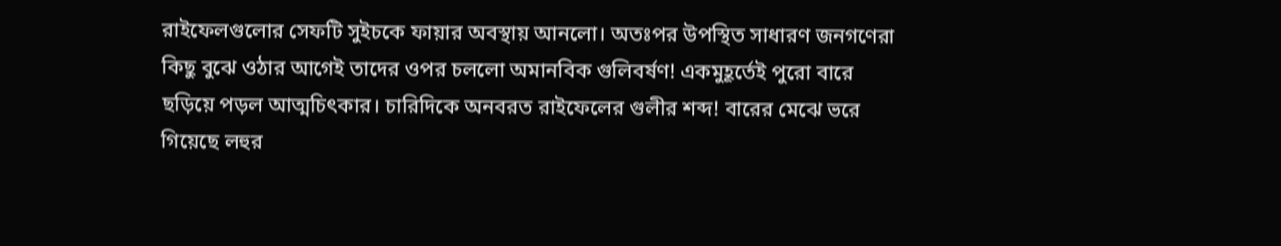রাইফেলগুলোর সেফটি সুইচকে ফায়ার অবস্থায় আনলো। অতঃপর উপস্থিত সাধারণ জনগণেরা কিছু বুঝে ওঠার আগেই তাদের ওপর চললো অমানবিক গুলিবর্ষণ! একমুহূর্তেই পুরো বারে ছড়িয়ে পড়ল আত্মচিৎকার। চারিদিকে অনবরত রাইফেলের গুলীর শব্দ! বারের মেঝে ভরে গিয়েছে লহুর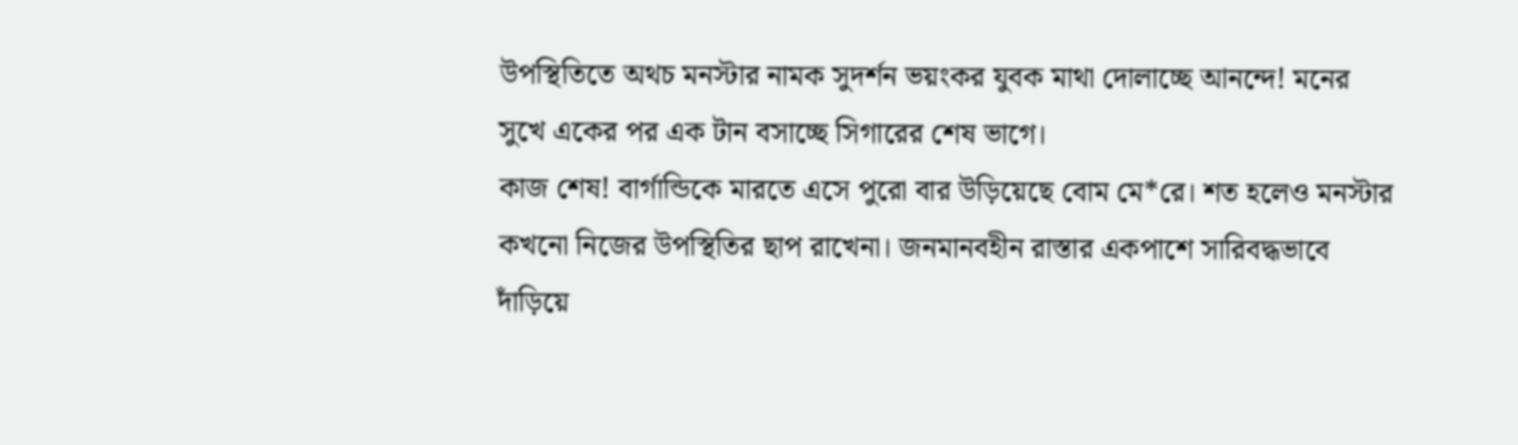উপস্থিতিতে অথচ মনস্টার নামক সুদর্শন ভয়ংকর যুবক মাথা দোলাচ্ছে আনন্দে! মনের সুখে একের পর এক টান বসাচ্ছে সিগারের শেষ ভাগে।
কাজ শেষ! বার্গান্ডিকে মারতে এসে পুরো বার উড়িয়েছে বোম মে*রে। শত হলেও মনস্টার কখনো নিজের উপস্থিতির ছাপ রাখেনা। জনমানবহীন রাস্তার একপাশে সারিবদ্ধভাবে দাঁড়িয়ে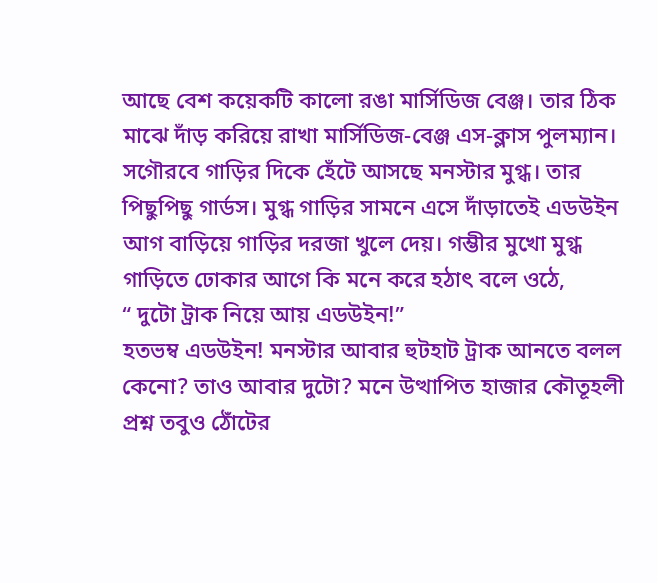আছে বেশ কয়েকটি কালো রঙা মার্সিডিজ বেঞ্জ। তার ঠিক মাঝে দাঁড় করিয়ে রাখা মার্সিডিজ-বেঞ্জ এস-ক্লাস পুলম্যান। সগৌরবে গাড়ির দিকে হেঁটে আসছে মনস্টার মুগ্ধ। তার পিছুপিছু গার্ডস। মুগ্ধ গাড়ির সামনে এসে দাঁড়াতেই এডউইন আগ বাড়িয়ে গাড়ির দরজা খুলে দেয়। গম্ভীর মুখো মুগ্ধ গাড়িতে ঢোকার আগে কি মনে করে হঠাৎ বলে ওঠে,
“ দুটো ট্রাক নিয়ে আয় এডউইন!”
হতভম্ব এডউইন! মনস্টার আবার হুটহাট ট্রাক আনতে বলল কেনো? তাও আবার দুটো? মনে উত্থাপিত হাজার কৌতূহলী প্রশ্ন তবুও ঠোঁটের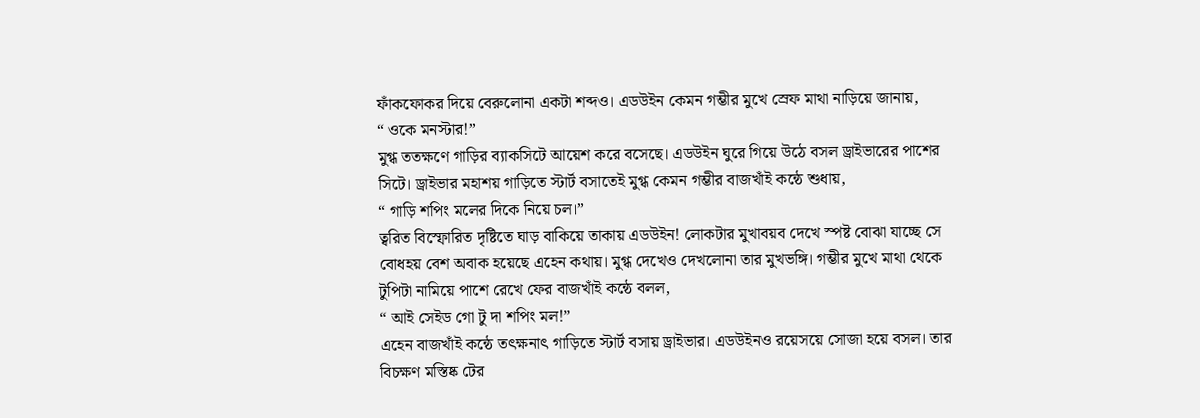ফাঁকফোকর দিয়ে বেরুলোনা একটা শব্দও। এডউইন কেমন গম্ভীর মুখে স্রেফ মাথা নাড়িয়ে জানায়,
“ ওকে মনস্টার!”
মুগ্ধ ততক্ষণে গাড়ির ব্যাকসিটে আয়েশ করে বসেছে। এডউইন ঘুরে গিয়ে উঠে বসল ড্রাইভারের পাশের সিটে। ড্রাইভার মহাশয় গাড়িতে স্টার্ট বসাতেই মুগ্ধ কেমন গম্ভীর বাজখাঁই কন্ঠে শুধায়,
“ গাড়ি শপিং মলের দিকে নিয়ে চল।”
ত্বরিত বিস্ফোরিত দৃষ্টিতে ঘাড় বাকিয়ে তাকায় এডউইন! লোকটার মুখাবয়ব দেখে স্পষ্ট বোঝা যাচ্ছে সে বোধহয় বেশ অবাক হয়েছে এহেন কথায়। মুগ্ধ দেখেও দেখলোনা তার মুখভঙ্গি। গম্ভীর মুখে মাথা থেকে টুপিটা নামিয়ে পাশে রেখে ফের বাজখাঁই কন্ঠে বলল,
“ আই সেইড গো টু দা শপিং মল!”
এহেন বাজখাঁই কন্ঠে তৎক্ষনাৎ গাড়িতে স্টার্ট বসায় ড্রাইভার। এডউইনও রয়েসয়ে সোজা হয়ে বসল। তার বিচক্ষণ মস্তিষ্ক টের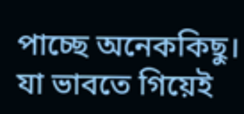পাচ্ছে অনেককিছু। যা ভাবতে গিয়েই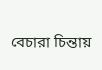বেচারা চিন্তায়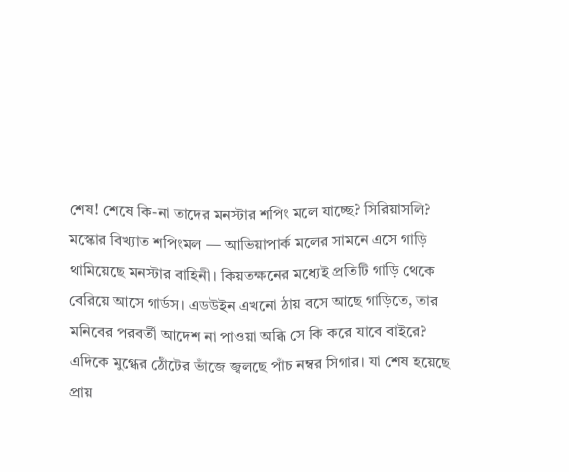শেষ! শেষে কি-না তাদের মনস্টার শপিং মলে যাচ্ছে? সিরিয়াসলি?
মস্কোর বিখ্যাত শপিংমল — আভিয়াপার্ক মলের সামনে এসে গাড়ি থামিয়েছে মনস্টার বাহিনী। কিয়তক্ষনের মধ্যেই প্রতিটি গাড়ি থেকে বেরিয়ে আসে গার্ডস। এডউইন এখনো ঠায় বসে আছে গাড়িতে, তার মনিবের পরবর্তী আদেশ না পাওয়া অব্ধি সে কি করে যাবে বাইরে? এদিকে মুগ্ধের ঠোঁটের ভাঁজে জ্বলছে পাঁচ নম্বর সিগার। যা শেষ হয়েছে প্রায়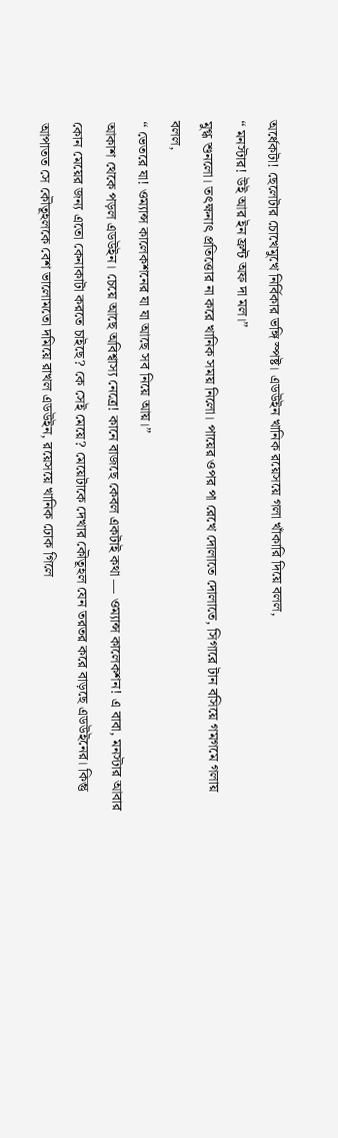অর্ধেকটা! ছেলেটার চোখেমুখে নির্বিকার ভঙ্গি স্পষ্ট। এডউইন খানিক রয়েসয়ে গলা খাঁকারি দিয়ে বলল,
“ মনস্টার! উই আর ইন ফ্রন্ট অফ দা মল।”
মুগ্ধ শুনলো। তৎক্ষনাৎ প্রতিত্তোর না করে খানিক সময় নিলো। পায়ের ওপর পা রেখে দোলাতে দোলাতে, সিগারে টান বসিয়ে গমগমে গলায় বলল,
“ ভেতরে যা! ওম্যান্স কালেকশনের যা যা আছে সব নিয়ে আয়।”
আকাশ থেকে পড়ল এডউইন। চেয়ে আছে অবিশ্বাস্য নেত্রে! কানে বাজছে কেবল একটাই কথা — ওম্যান্স কালেকশন! এ বাবা, মনস্টার আবার কোন মেয়ের জন্য এতো কেনাকাটা করতে চাইছে? কে সেই মেয়ে? মেয়েটাকে দেখার কৌতূহল যেন তরতর করে বাড়ছে এডউইনের। কিন্তু আপাতত সে কৌতূহলকে বেশ ভালোমতো দমিয়ে রাখল এডউইন, রয়েসয়ে খানিক ঢোক গিলে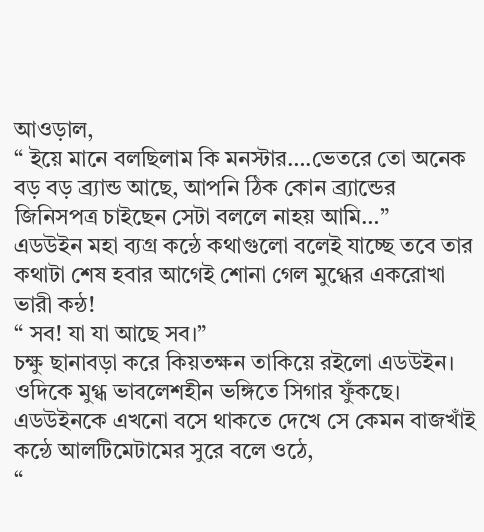আওড়াল,
“ ইয়ে মানে বলছিলাম কি মনস্টার….ভেতরে তো অনেক বড় বড় ব্র্যান্ড আছে, আপনি ঠিক কোন ব্র্যান্ডের জিনিসপত্র চাইছেন সেটা বললে নাহয় আমি…”
এডউইন মহা ব্যগ্র কন্ঠে কথাগুলো বলেই যাচ্ছে তবে তার কথাটা শেষ হবার আগেই শোনা গেল মুগ্ধের একরোখা ভারী কন্ঠ!
“ সব! যা যা আছে সব।”
চক্ষু ছানাবড়া করে কিয়তক্ষন তাকিয়ে রইলো এডউইন। ওদিকে মুগ্ধ ভাবলেশহীন ভঙ্গিতে সিগার ফুঁকছে। এডউইনকে এখনো বসে থাকতে দেখে সে কেমন বাজখাঁই কন্ঠে আলটিমেটামের সুরে বলে ওঠে,
“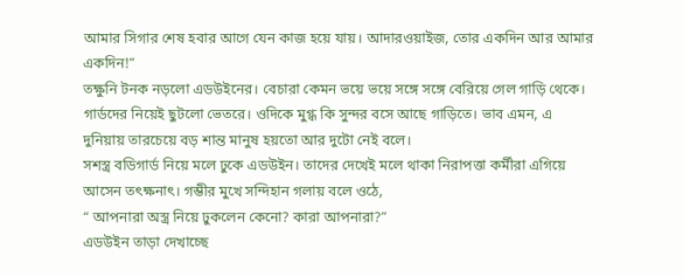আমার সিগার শেষ হবার আগে যেন কাজ হয়ে যায়। আদারওয়াইজ, তোর একদিন আর আমার একদিন!”
তক্ষুনি টনক নড়লো এডউইনের। বেচারা কেমন ভয়ে ভয়ে সঙ্গে সঙ্গে বেরিয়ে গেল গাড়ি থেকে। গার্ডদের নিয়েই ছুটলো ভেতরে। ওদিকে মুগ্ধ কি সুন্দর বসে আছে গাড়িতে। ভাব এমন, এ দুনিয়ায় তারচেয়ে বড় শান্ত মানুষ হয়তো আর দুটো নেই বলে।
সশস্ত্র বডিগার্ড নিয়ে মলে ঢুকে এডউইন। তাদের দেখেই মলে থাকা নিরাপত্তা কর্মীরা এগিয়ে আসেন তৎক্ষনাৎ। গম্ভীর মুখে সন্দিহান গলায় বলে ওঠে,
“ আপনারা অস্ত্র নিয়ে ঢুকলেন কেনো? কারা আপনারা?”
এডউইন তাড়া দেখাচ্ছে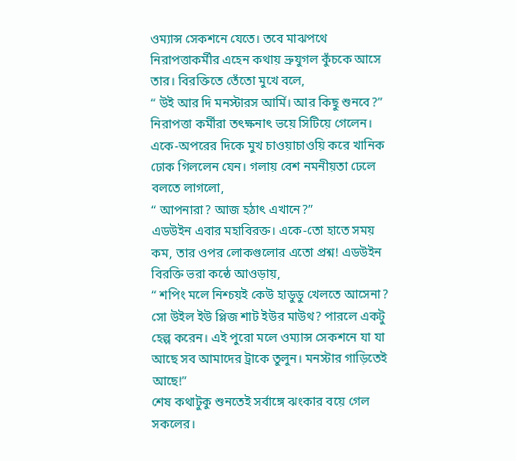ওম্যান্স সেকশনে যেতে। তবে মাঝপথে নিরাপত্তাকর্মীর এহেন কথায় ভ্রুযুগল কুঁচকে আসে তার। বিরক্তিতে তেঁতো মুখে বলে,
“ উই আর দি মনস্টারস আর্মি। আর কিছু শুনবে?”
নিরাপত্তা কর্মীরা তৎক্ষনাৎ ভয়ে সিটিয়ে গেলেন। একে-অপরের দিকে মুখ চাওয়াচাওয়ি করে খানিক ঢোক গিললেন যেন। গলায় বেশ নমনীয়তা ঢেলে বলতে লাগলো,
“ আপনারা? আজ হঠাৎ এখানে?”
এডউইন এবার মহাবিরক্ত। একে-তো হাতে সময় কম, তার ওপর লোকগুলোর এতো প্রশ্ন! এডউইন বিরক্তি ভরা কন্ঠে আওড়ায়,
“ শপিং মলে নিশ্চয়ই কেউ হাডুডু খেলতে আসেনা? সো উইল ইউ প্লিজ শাট ইউর মাউথ? পারলে একটু হেল্প করেন। এই পুরো মলে ওম্যান্স সেকশনে যা যা আছে সব আমাদের ট্রাকে তুলুন। মনস্টার গাড়িতেই আছে!”
শেষ কথাটুকু শুনতেই সর্বাঙ্গে ঝংকার বয়ে গেল সকলের।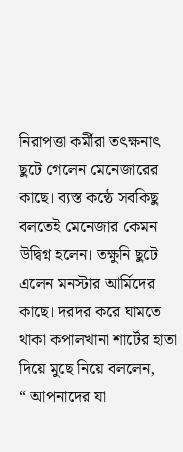নিরাপত্তা কর্মীরা তৎক্ষনাৎ ছুটে গেলেন মেনেজারের কাছে। ব্যস্ত কন্ঠে সবকিছু বলতেই মেনেজার কেমন উদ্বিগ্ন হলেন। তক্ষুনি ছুটে এলেন মনস্টার আর্মিদের কাছে। দরদর করে ঘামতে থাকা কপালখানা শার্টের হাতা দিয়ে মুছে নিয়ে বললেন,
“ আপনাদের যা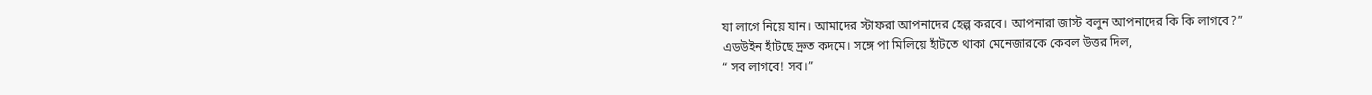যা লাগে নিয়ে যান। আমাদের স্টাফরা আপনাদের হেল্প করবে। আপনারা জাস্ট বলুন আপনাদের কি কি লাগবে?”
এডউইন হাঁটছে দ্রুত কদমে। সঙ্গে পা মিলিয়ে হাঁটতে থাকা মেনেজারকে কেবল উত্তর দিল,
“ সব লাগবে! সব।”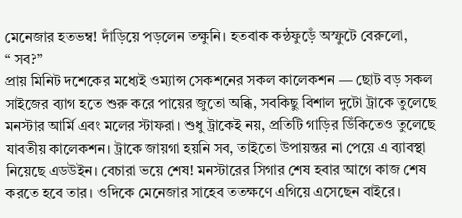মেনেজার হতভম্ব! দাঁড়িয়ে পড়লেন তক্ষুনি। হতবাক কন্ঠফুড়েঁ অস্ফুটে বেরুলো,
“ সব?”
প্রায় মিনিট দশেকের মধ্যেই ওম্যান্স সেকশনের সকল কালেকশন — ছোট বড় সকল সাইজের ব্যাগ হতে শুরু করে পায়ের জুতো অব্ধি, সবকিছু বিশাল দুটো ট্রাকে তুলেছে মনস্টার আর্মি এবং মলের স্টাফরা। শুধু ট্রাকেই নয়, প্রতিটি গাড়ির ডিঁকিতেও তুলেছে যাবতীয় কালেকশন। ট্রাকে জায়গা হয়নি সব, তাইতো উপায়ন্তর না পেয়ে এ ব্যাবস্থা নিয়েছে এডউইন। বেচারা ভয়ে শেষ! মনস্টারের সিগার শেষ হবার আগে কাজ শেষ করতে হবে তার। ওদিকে মেনেজার সাহেব ততক্ষণে এগিয়ে এসেছেন বাইরে।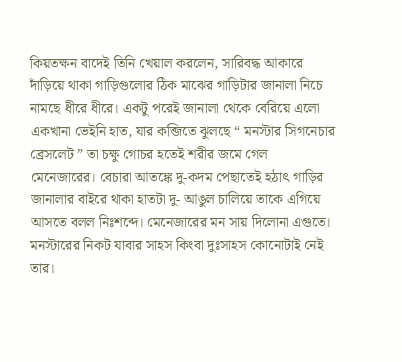কিয়তক্ষন বাদেই তিনি খেয়াল করলেন, সারিবদ্ধ আকারে দাঁড়িয়ে থাকা গাড়িগুলোর ঠিক মাঝের গাড়িটার জানালা নিচে নামছে ধীরে ধীরে। একটু পরেই জানালা থেকে বেরিয়ে এলো একখানা ভেইনি হাত, যার কব্জিতে ঝুলছে “ মনস্টার সিগনেচার ব্রেসলেট ” তা চক্ষু গোচর হতেই শরীর জমে গেল মেনেজারের। বেচারা আতঙ্কে দু-কদম পেছাতেই হঠাৎ গাড়ির জানালার বাইরে থাকা হাতটা দু- আঙুল চালিয়ে তাকে এগিয়ে আসতে বলল নিঃশব্দে। মেনেজারের মন সায় দিলোনা এগুতে। মনস্টারের নিকট যাবার সাহস কিংবা দুঃসাহস কোনোটাই নেই তার।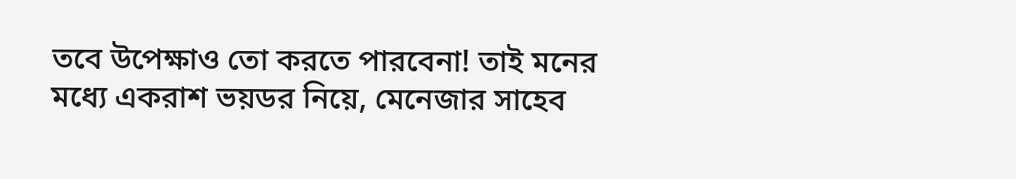তবে উপেক্ষাও তো করতে পারবেনা! তাই মনের মধ্যে একরাশ ভয়ডর নিয়ে, মেনেজার সাহেব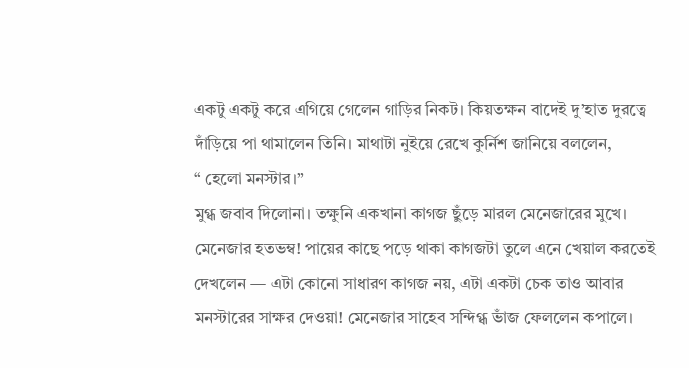একটু একটু করে এগিয়ে গেলেন গাড়ির নিকট। কিয়তক্ষন বাদেই দু’হাত দুরত্বে দাঁড়িয়ে পা থামালেন তিনি। মাথাটা নুইয়ে রেখে কুর্নিশ জানিয়ে বললেন,
“ হেলো মনস্টার।”
মুগ্ধ জবাব দিলোনা। তক্ষুনি একখানা কাগজ ছুঁড়ে মারল মেনেজারের মুখে। মেনেজার হতভম্ব! পায়ের কাছে পড়ে থাকা কাগজটা তুলে এনে খেয়াল করতেই দেখলেন — এটা কোনো সাধারণ কাগজ নয়, এটা একটা চেক তাও আবার মনস্টারের সাক্ষর দেওয়া! মেনেজার সাহেব সন্দিগ্ধ ভাঁজ ফেললেন কপালে।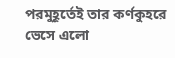পরমুহূর্তেই তার কর্ণকুহরে ভেসে এলো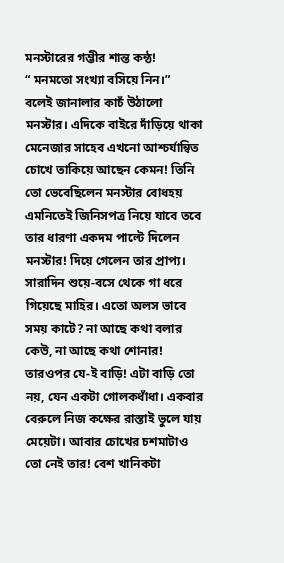মনস্টারের গম্ভীর শান্ত কন্ঠ!
“ মনমতো সংখ্যা বসিয়ে নিন।”
বলেই জানালার কাচঁ উঠালো মনস্টার। এদিকে বাইরে দাঁড়িয়ে থাকা মেনেজার সাহেব এখনো আশ্চর্যান্বিত চোখে তাকিয়ে আছেন কেমন! তিনি তো ভেবেছিলেন মনস্টার বোধহয় এমনিতেই জিনিসপত্র নিয়ে যাবে তবে তার ধারণা একদম পাল্টে দিলেন মনস্টার! দিয়ে গেলেন তার প্রাপ্য।
সারাদিন শুয়ে-বসে থেকে গা ধরে গিয়েছে মাহির। এতো অলস ভাবে সময় কাটে? না আছে কথা বলার কেউ, না আছে কথা শোনার! তারওপর যে-ই বাড়ি! এটা বাড়ি তো নয়, যেন একটা গোলকধাঁধা। একবার বেরুলে নিজ কক্ষের রাস্তাই ভুলে যায় মেয়েটা। আবার চোখের চশমাটাও তো নেই তার! বেশ খানিকটা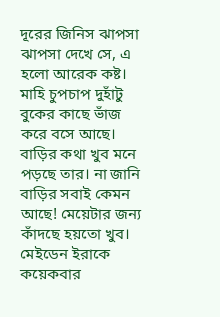দূরের জিনিস ঝাপসা ঝাপসা দেখে সে, এ হলো আরেক কষ্ট। মাহি চুপচাপ দুহাঁটু বুকের কাছে ভাঁজ করে বসে আছে। বাড়ির কথা খুব মনে পড়ছে তার। না জানি বাড়ির সবাই কেমন আছে! মেয়েটার জন্য কাঁদছে হয়তো খুব। মেইডেন ইরাকে কয়েকবার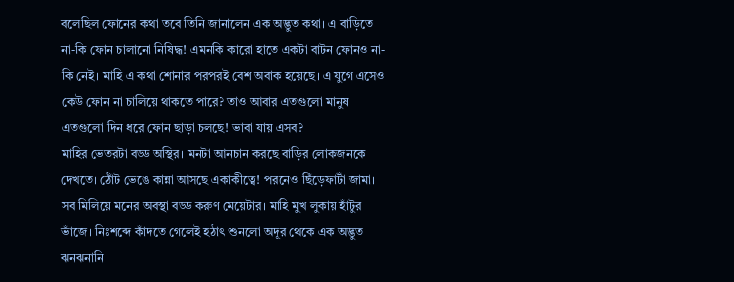বলেছিল ফোনের কথা তবে তিনি জানালেন এক অদ্ভুত কথা। এ বাড়িতে না-কি ফোন চালানো নিষিদ্ধ! এমনকি কারো হাতে একটা বাটন ফোনও না-কি নেই। মাহি এ কথা শোনার পরপরই বেশ অবাক হয়েছে। এ যুগে এসেও কেউ ফোন না চালিয়ে থাকতে পারে? তাও আবার এতগুলো মানুষ এতগুলো দিন ধরে ফোন ছাড়া চলছে! ভাবা যায় এসব?
মাহির ভেতরটা বড্ড অস্থির। মনটা আনচান করছে বাড়ির লোকজনকে দেখতে। ঠোঁট ভেঙে কান্না আসছে একাকীত্বে! পরনেও ছিঁড়েফাটাঁ জামা। সব মিলিয়ে মনের অবস্থা বড্ড করুণ মেয়েটার। মাহি মুখ লুকায় হাঁটুর ভাঁজে। নিঃশব্দে কাঁদতে গেলেই হঠাৎ শুনলো অদূর থেকে এক অদ্ভুত ঝনঝনানি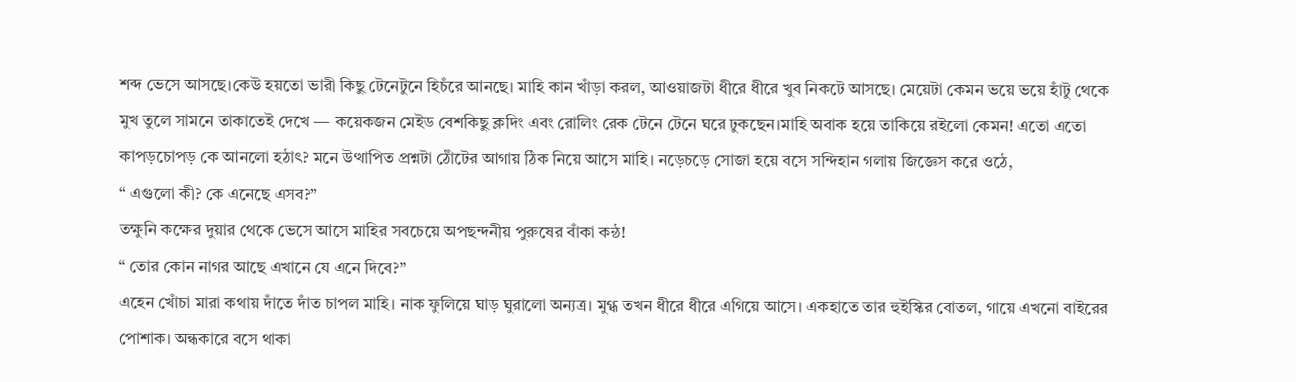শব্দ ভেসে আসছে।কেউ হয়তো ভারী কিছু টেনেটুনে হিচঁরে আনছে। মাহি কান খাঁড়া করল, আওয়াজটা ধীরে ধীরে খুব নিকটে আসছে। মেয়েটা কেমন ভয়ে ভয়ে হাঁটু থেকে মুখ তুলে সামনে তাকাতেই দেখে — কয়েকজন মেইড বেশকিছু ক্লদিং এবং রোলিং রেক টেনে টেনে ঘরে ঢুকছেন।মাহি অবাক হয়ে তাকিয়ে রইলো কেমন! এতো এতো কাপড়চোপড় কে আনলো হঠাৎ? মনে উত্থাপিত প্রশ্নটা ঠোঁটের আগায় ঠিক নিয়ে আসে মাহি। নড়েচড়ে সোজা হয়ে বসে সন্দিহান গলায় জিজ্ঞেস করে ওঠে,
“ এগুলো কী? কে এনেছে এসব?”
তক্ষুনি কক্ষের দুয়ার থেকে ভেসে আসে মাহির সবচেয়ে অপছন্দনীয় পুরুষের বাঁকা কন্ঠ!
“ তোর কোন নাগর আছে এখানে যে এনে দিবে?”
এহেন খোঁচা মারা কথায় দাঁতে দাঁত চাপল মাহি। নাক ফুলিয়ে ঘাড় ঘুরালো অন্যত্র। মুগ্ধ তখন ধীরে ধীরে এগিয়ে আসে। একহাতে তার হুইস্কির বোতল, গায়ে এখনো বাইরের পোশাক। অন্ধকারে বসে থাকা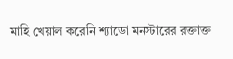মাহি খেয়াল করেনি শ্যাডো মনস্টারের রক্তাক্ত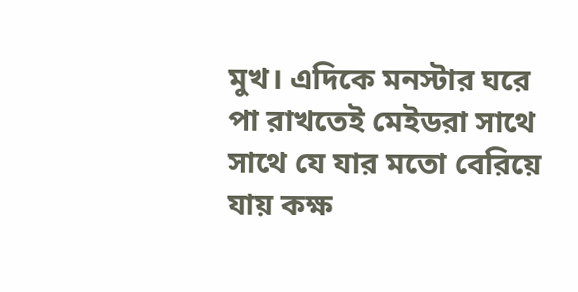মুখ। এদিকে মনস্টার ঘরে পা রাখতেই মেইডরা সাথে সাথে যে যার মতো বেরিয়ে যায় কক্ষ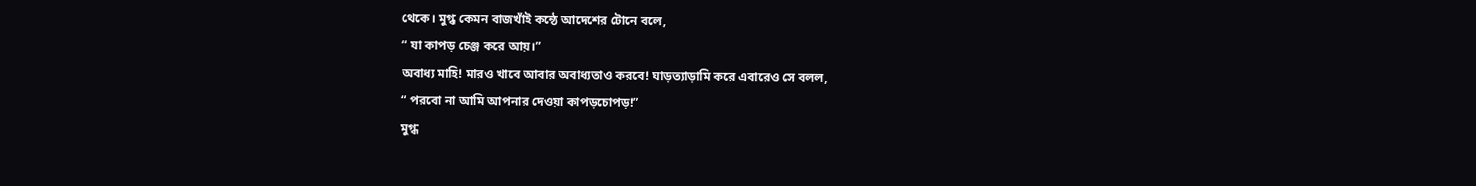থেকে। মুগ্ধ কেমন বাজখাঁই কন্ঠে আদেশের টোনে বলে,
“ যা কাপড় চেঞ্জ করে আয়।”
অবাধ্য মাহি! মারও খাবে আবার অবাধ্যতাও করবে! ঘাড়ত্যাড়ামি করে এবারেও সে বলল,
“ পরবো না আমি আপনার দেওয়া কাপড়চোপড়!”
মুগ্ধ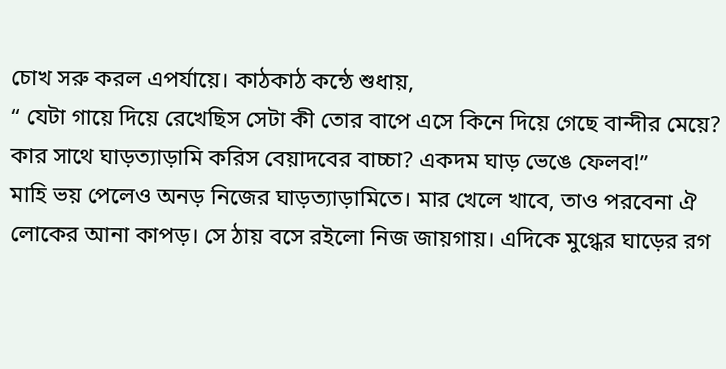চোখ সরু করল এপর্যায়ে। কাঠকাঠ কন্ঠে শুধায়,
“ যেটা গায়ে দিয়ে রেখেছিস সেটা কী তোর বাপে এসে কিনে দিয়ে গেছে বান্দীর মেয়ে? কার সাথে ঘাড়ত্যাড়ামি করিস বেয়াদবের বাচ্চা? একদম ঘাড় ভেঙে ফেলব!”
মাহি ভয় পেলেও অনড় নিজের ঘাড়ত্যাড়ামিতে। মার খেলে খাবে, তাও পরবেনা ঐ লোকের আনা কাপড়। সে ঠায় বসে রইলো নিজ জায়গায়। এদিকে মুগ্ধের ঘাড়ের রগ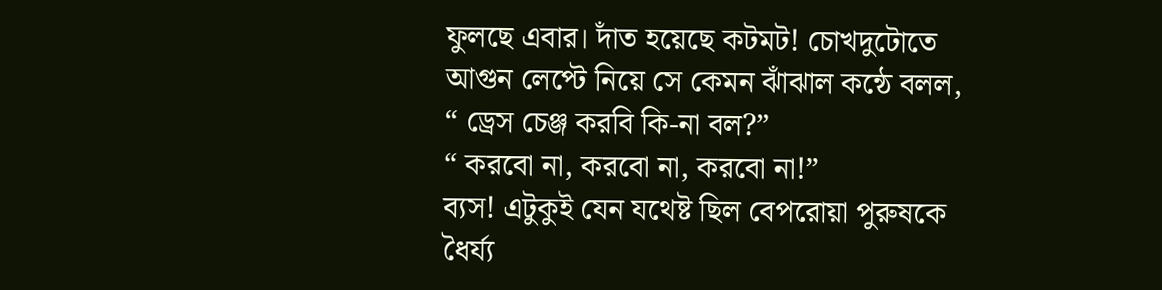ফুলছে এবার। দাঁত হয়েছে কটমট! চোখদুটোতে আগুন লেপ্টে নিয়ে সে কেমন ঝাঁঝাল কন্ঠে বলল,
“ ড্রেস চেঞ্জ করবি কি-না বল?”
“ করবো না, করবো না, করবো না!”
ব্যস! এটুকুই যেন যথেষ্ট ছিল বেপরোয়া পুরুষকে ধৈর্য্য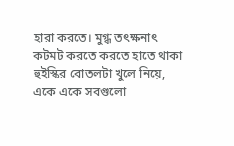হারা করতে। মুগ্ধ তৎক্ষনাৎ কটমট করতে করতে হাতে থাকা হুইস্কির বোতলটা খুলে নিয়ে, একে একে সবগুলো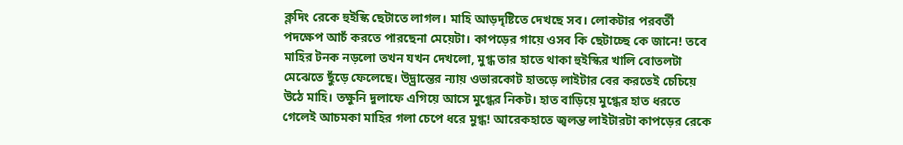ক্লদিং রেকে হুইস্কি ছেটাতে লাগল। মাহি আড়দৃষ্টিতে দেখছে সব। লোকটার পরবর্তী পদক্ষেপ আচঁ করতে পারছেনা মেয়েটা। কাপড়ের গায়ে ওসব কি ছেটাচ্ছে কে জানে! তবে মাহির টনক নড়লো তখন যখন দেখলো, মুগ্ধ তার হাতে থাকা হুইস্কির খালি বোতলটা মেঝেতে ছুঁড়ে ফেলেছে। উদ্ভ্রান্তের ন্যায় ওভারকোট হাতড়ে লাইটার বের করতেই চেচিয়ে উঠে মাহি। তক্ষুনি দুলাফে এগিয়ে আসে মুগ্ধের নিকট। হাত বাড়িয়ে মুগ্ধের হাত ধরতে গেলেই আচমকা মাহির গলা চেপে ধরে মুগ্ধ! আরেকহাতে জ্বলন্ত লাইটারটা কাপড়ের রেকে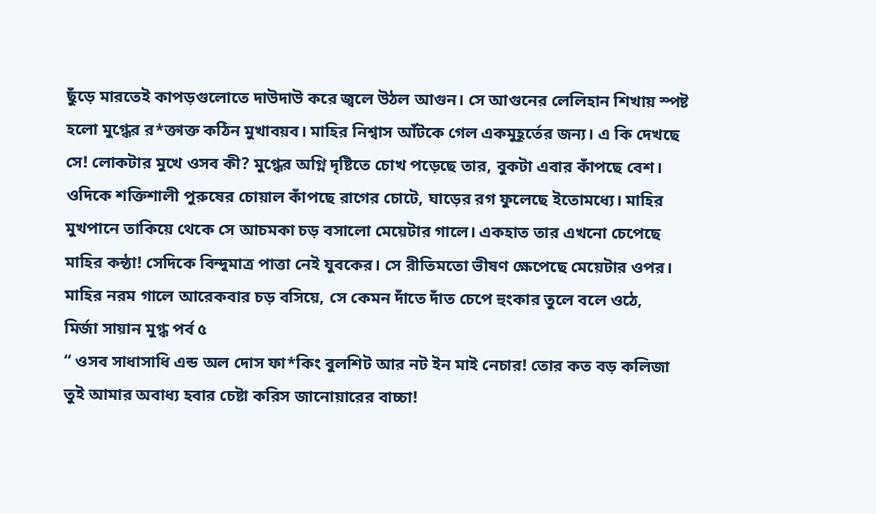ছুঁড়ে মারতেই কাপড়গুলোতে দাউদাউ করে জ্বলে উঠল আগুন। সে আগুনের লেলিহান শিখায় স্পষ্ট হলো মুগ্ধের র*ক্তাক্ত কঠিন মুখাবয়ব। মাহির নিশ্বাস আঁটকে গেল একমুহূর্তের জন্য। এ কি দেখছে সে! লোকটার মুখে ওসব কী? মুগ্ধের অগ্নি দৃষ্টিতে চোখ পড়েছে তার, বুকটা এবার কাঁপছে বেশ। ওদিকে শক্তিশালী পুরুষের চোয়াল কাঁপছে রাগের চোটে, ঘাড়ের রগ ফুলেছে ইতোমধ্যে। মাহির মুখপানে তাকিয়ে থেকে সে আচমকা চড় বসালো মেয়েটার গালে। একহাত তার এখনো চেপেছে মাহির কন্ঠা! সেদিকে বিন্দুমাত্র পাত্তা নেই যুবকের। সে রীতিমতো ভীষণ ক্ষেপেছে মেয়েটার ওপর। মাহির নরম গালে আরেকবার চড় বসিয়ে, সে কেমন দাঁতে দাঁত চেপে হুংকার তুলে বলে ওঠে,
মির্জা সায়ান মুগ্ধ পর্ব ৫
“ ওসব সাধাসাধি এন্ড অল দোস ফা*কিং বুলশিট আর নট ইন মাই নেচার! তোর কত বড় কলিজা তুই আমার অবাধ্য হবার চেষ্টা করিস জানোয়ারের বাচ্চা!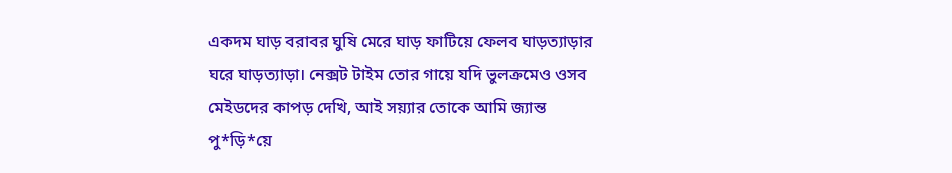একদম ঘাড় বরাবর ঘুষি মেরে ঘাড় ফাটিয়ে ফেলব ঘাড়ত্যাড়ার ঘরে ঘাড়ত্যাড়া। নেক্সট টাইম তোর গায়ে যদি ভুলক্রমেও ওসব মেইডদের কাপড় দেখি, আই সয়্যার তোকে আমি জ্যান্ত পু*ড়ি*য়ে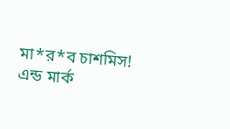মা*র*ব চাশমিস! এন্ড মার্ক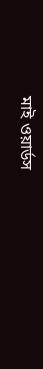মাই ওয়ার্ডস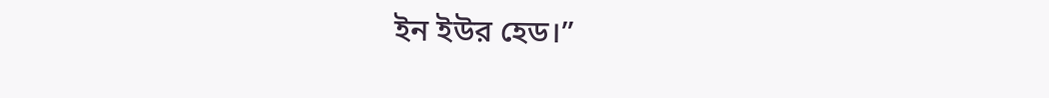ইন ইউর হেড।”